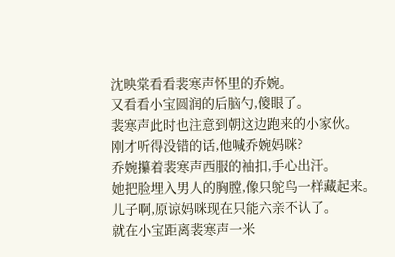沈映棠看看裴寒声怀里的乔婉。
又看看小宝圆润的后脑勺,傻眼了。
裴寒声此时也注意到朝这边跑来的小家伙。
刚才听得没错的话,他喊乔婉妈咪?
乔婉攥着裴寒声西服的袖扣,手心出汗。
她把脸埋入男人的胸膛,像只鸵鸟一样藏起来。
儿子啊,原谅妈咪现在只能六亲不认了。
就在小宝距离裴寒声一米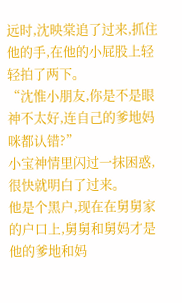远时,沈映棠追了过来,抓住他的手,在他的小屁股上轻轻拍了两下。
“沈惟小朋友,你是不是眼神不太好,连自己的爹地妈咪都认错?”
小宝神情里闪过一抹困惑,很快就明白了过来。
他是个黑户,现在在舅舅家的户口上,舅舅和舅妈才是他的爹地和妈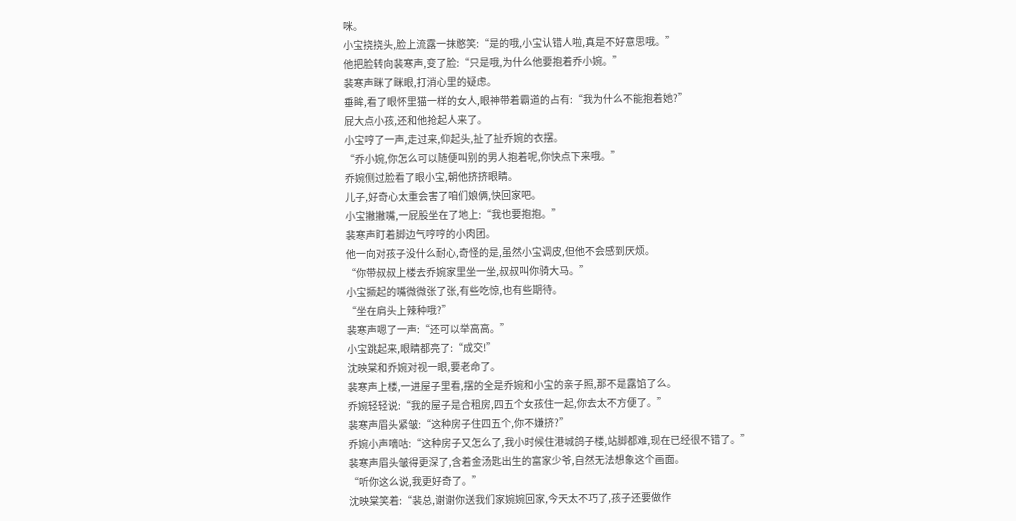咪。
小宝挠挠头,脸上流露一抹憨笑:“是的哦,小宝认错人啦,真是不好意思哦。”
他把脸转向裴寒声,变了脸:“只是哦,为什么他要抱着乔小婉。”
裴寒声眯了眯眼,打消心里的疑虑。
垂眸,看了眼怀里猫一样的女人,眼神带着霸道的占有:“我为什么不能抱着她?”
屁大点小孩,还和他抢起人来了。
小宝哼了一声,走过来,仰起头,扯了扯乔婉的衣摆。
“乔小婉,你怎么可以随便叫别的男人抱着呢,你快点下来哦。”
乔婉侧过脸看了眼小宝,朝他挤挤眼睛。
儿子,好奇心太重会害了咱们娘俩,快回家吧。
小宝撇撇嘴,一屁股坐在了地上:“我也要抱抱。”
裴寒声盯着脚边气哼哼的小肉团。
他一向对孩子没什么耐心,奇怪的是,虽然小宝调皮,但他不会感到厌烦。
“你带叔叔上楼去乔婉家里坐一坐,叔叔叫你骑大马。”
小宝撅起的嘴微微张了张,有些吃惊,也有些期待。
“坐在肩头上辣种哦?”
裴寒声嗯了一声:“还可以举高高。”
小宝跳起来,眼睛都亮了:“成交!”
沈映棠和乔婉对视一眼,要老命了。
裴寒声上楼,一进屋子里看,摆的全是乔婉和小宝的亲子照,那不是露馅了么。
乔婉轻轻说:“我的屋子是合租房,四五个女孩住一起,你去太不方便了。”
裴寒声眉头紧皱:“这种房子住四五个,你不嫌挤?”
乔婉小声嘀咕:“这种房子又怎么了,我小时候住港城鸽子楼,站脚都难,现在已经很不错了。”
裴寒声眉头皱得更深了,含着金汤匙出生的富家少爷,自然无法想象这个画面。
“听你这么说,我更好奇了。”
沈映棠笑着:“裴总,谢谢你送我们家婉婉回家,今天太不巧了,孩子还要做作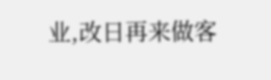业,改日再来做客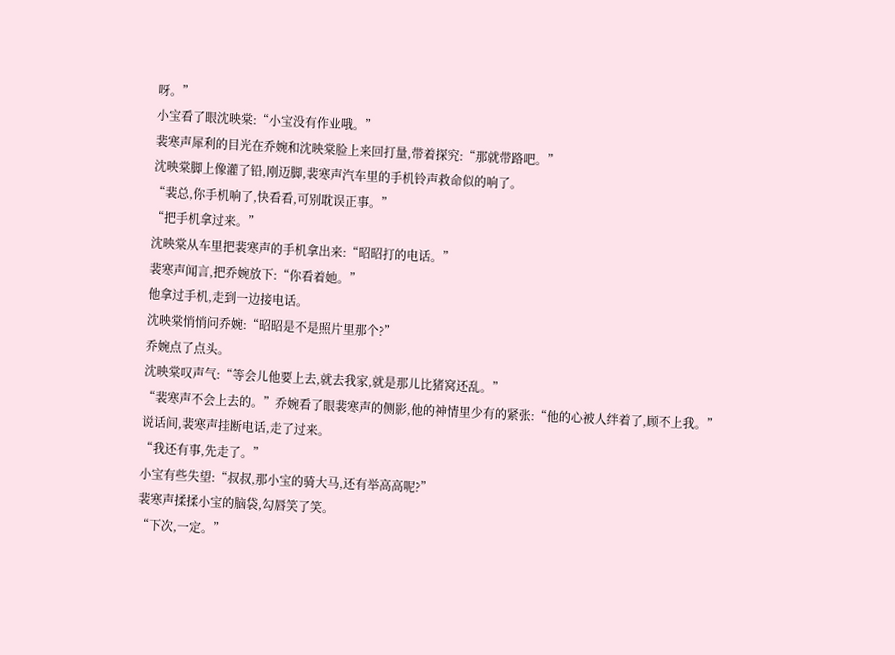呀。”
小宝看了眼沈映棠:“小宝没有作业哦。”
裴寒声犀利的目光在乔婉和沈映棠脸上来回打量,带着探究:“那就带路吧。”
沈映棠脚上像灌了铅,刚迈脚,裴寒声汽车里的手机铃声救命似的响了。
“裴总,你手机响了,快看看,可别耽误正事。”
“把手机拿过来。”
沈映棠从车里把裴寒声的手机拿出来:“昭昭打的电话。”
裴寒声闻言,把乔婉放下:“你看着她。”
他拿过手机,走到一边接电话。
沈映棠悄悄问乔婉:“昭昭是不是照片里那个?”
乔婉点了点头。
沈映棠叹声气:“等会儿他要上去,就去我家,就是那儿比猪窝还乱。”
“裴寒声不会上去的。”乔婉看了眼裴寒声的侧影,他的神情里少有的紧张:“他的心被人绊着了,顾不上我。”
说话间,裴寒声挂断电话,走了过来。
“我还有事,先走了。”
小宝有些失望:“叔叔,那小宝的骑大马,还有举高高呢?”
裴寒声揉揉小宝的脑袋,勾唇笑了笑。
“下次,一定。”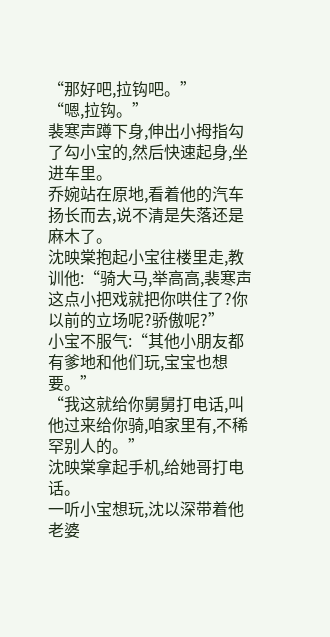“那好吧,拉钩吧。”
“嗯,拉钩。”
裴寒声蹲下身,伸出小拇指勾了勾小宝的,然后快速起身,坐进车里。
乔婉站在原地,看着他的汽车扬长而去,说不清是失落还是麻木了。
沈映棠抱起小宝往楼里走,教训他:“骑大马,举高高,裴寒声这点小把戏就把你哄住了?你以前的立场呢?骄傲呢?”
小宝不服气:“其他小朋友都有爹地和他们玩,宝宝也想要。”
“我这就给你舅舅打电话,叫他过来给你骑,咱家里有,不稀罕别人的。”
沈映棠拿起手机,给她哥打电话。
一听小宝想玩,沈以深带着他老婆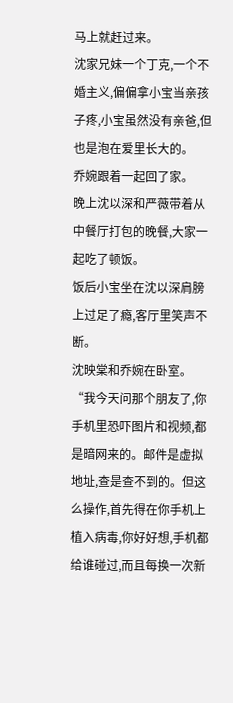马上就赶过来。
沈家兄妹一个丁克,一个不婚主义,偏偏拿小宝当亲孩子疼,小宝虽然没有亲爸,但也是泡在爱里长大的。
乔婉跟着一起回了家。
晚上沈以深和严薇带着从中餐厅打包的晚餐,大家一起吃了顿饭。
饭后小宝坐在沈以深肩膀上过足了瘾,客厅里笑声不断。
沈映棠和乔婉在卧室。
“我今天问那个朋友了,你手机里恐吓图片和视频,都是暗网来的。邮件是虚拟地址,查是查不到的。但这么操作,首先得在你手机上植入病毒,你好好想,手机都给谁碰过,而且每换一次新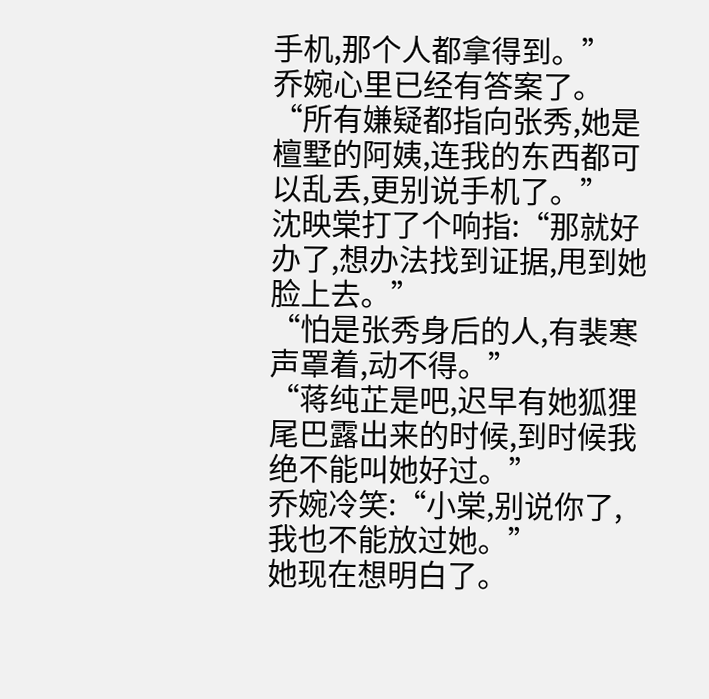手机,那个人都拿得到。”
乔婉心里已经有答案了。
“所有嫌疑都指向张秀,她是檀墅的阿姨,连我的东西都可以乱丢,更别说手机了。”
沈映棠打了个响指:“那就好办了,想办法找到证据,甩到她脸上去。”
“怕是张秀身后的人,有裴寒声罩着,动不得。”
“蒋纯芷是吧,迟早有她狐狸尾巴露出来的时候,到时候我绝不能叫她好过。”
乔婉冷笑:“小棠,别说你了,我也不能放过她。”
她现在想明白了。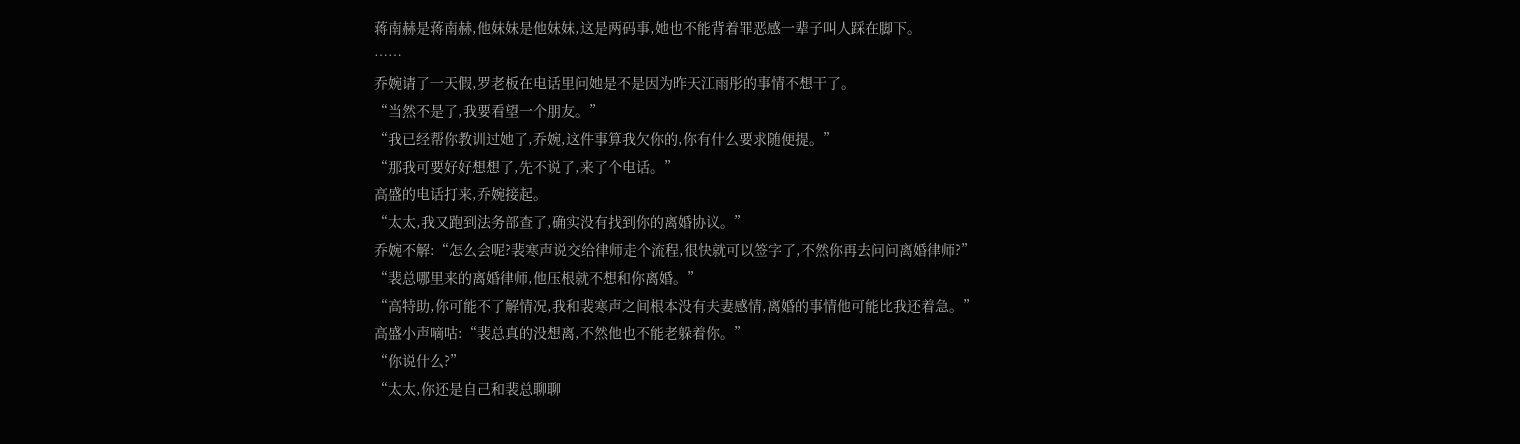蒋南赫是蒋南赫,他妹妹是他妹妹,这是两码事,她也不能背着罪恶感一辈子叫人踩在脚下。
……
乔婉请了一天假,罗老板在电话里问她是不是因为昨天江雨彤的事情不想干了。
“当然不是了,我要看望一个朋友。”
“我已经帮你教训过她了,乔婉,这件事算我欠你的,你有什么要求随便提。”
“那我可要好好想想了,先不说了,来了个电话。”
高盛的电话打来,乔婉接起。
“太太,我又跑到法务部查了,确实没有找到你的离婚协议。”
乔婉不解:“怎么会呢?裴寒声说交给律师走个流程,很快就可以签字了,不然你再去问问离婚律师?”
“裴总哪里来的离婚律师,他压根就不想和你离婚。”
“高特助,你可能不了解情况,我和裴寒声之间根本没有夫妻感情,离婚的事情他可能比我还着急。”
高盛小声嘀咕:“裴总真的没想离,不然他也不能老躲着你。”
“你说什么?”
“太太,你还是自己和裴总聊聊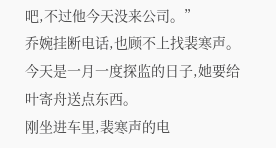吧,不过他今天没来公司。”
乔婉挂断电话,也顾不上找裴寒声。
今天是一月一度探监的日子,她要给叶寄舟送点东西。
刚坐进车里,裴寒声的电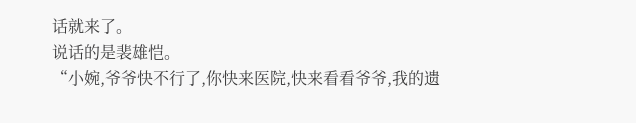话就来了。
说话的是裴雄恺。
“小婉,爷爷快不行了,你快来医院,快来看看爷爷,我的遗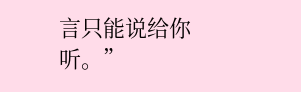言只能说给你听。”